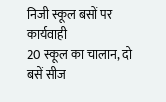निजी स्कूल बसों पर कार्यवाही
20 स्कूल का चालान, दो बसें सीज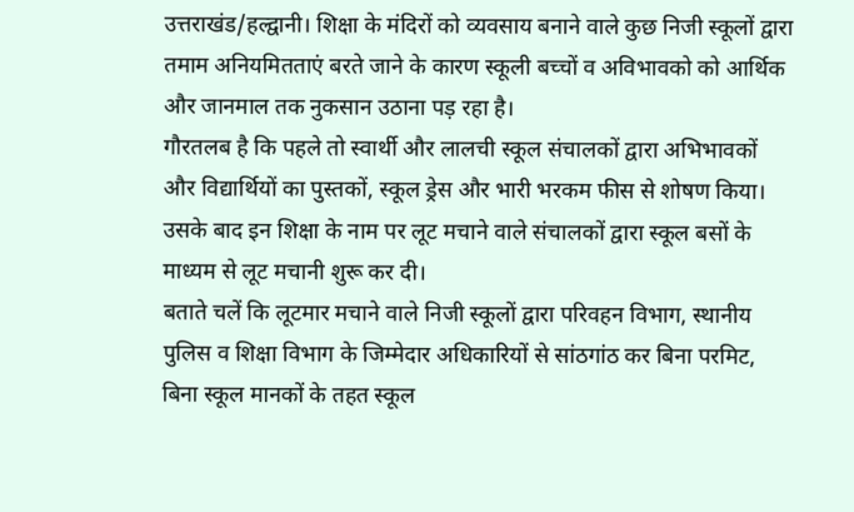उत्तराखंड/हल्द्वानी। शिक्षा के मंदिरों को व्यवसाय बनाने वाले कुछ निजी स्कूलों द्वारा तमाम अनियमितताएं बरते जाने के कारण स्कूली बच्चों व अविभावको को आर्थिक और जानमाल तक नुकसान उठाना पड़ रहा है।
गौरतलब है कि पहले तो स्वार्थी और लालची स्कूल संचालकों द्वारा अभिभावकों और विद्यार्थियों का पुस्तकों, स्कूल ड्रेस और भारी भरकम फीस से शोषण किया। उसके बाद इन शिक्षा के नाम पर लूट मचाने वाले संचालकों द्वारा स्कूल बसों के माध्यम से लूट मचानी शुरू कर दी।
बताते चलें कि लूटमार मचाने वाले निजी स्कूलों द्वारा परिवहन विभाग, स्थानीय पुलिस व शिक्षा विभाग के जिम्मेदार अधिकारियों से सांठगांठ कर बिना परमिट, बिना स्कूल मानकों के तहत स्कूल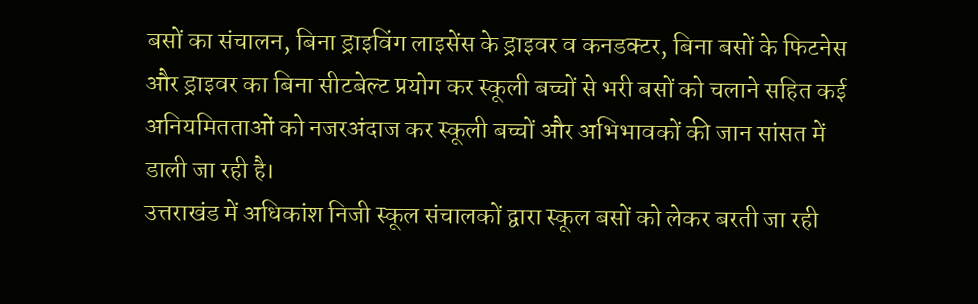बसों का संचालन, बिना ड्राइविंग लाइसेंस के ड्राइवर व कनडक्टर, बिना बसों के फिटनेस और ड्राइवर का बिना सीटबेल्ट प्रयोग कर स्कूली बच्चों से भरी बसों को चलाने सहित कई अनियमितताओं को नजरअंदाज कर स्कूली बच्चों और अभिभावकों की जान सांसत में डाली जा रही है।
उत्तराखंड में अधिकांश निजी स्कूल संचालकों द्वारा स्कूल बसों को लेकर बरती जा रही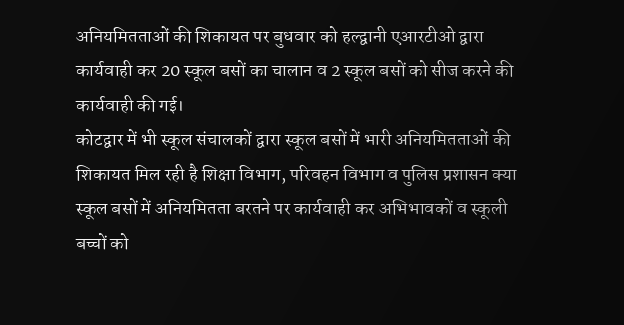अनियमितताओं की शिकायत पर बुधवार को हल्द्वानी एआरटीओ द्वारा कार्यवाही कर 20 स्कूल बसों का चालान व 2 स्कूल बसों को सीज करने की कार्यवाही की गई।
कोटद्वार में भी स्कूल संचालकों द्वारा स्कूल बसों में भारी अनियमितताओं की शिकायत मिल रही है शिक्षा विभाग, परिवहन विभाग व पुलिस प्रशासन क्या स्कूल बसों में अनियमितता बरतने पर कार्यवाही कर अभिभावकों व स्कूली बच्चों को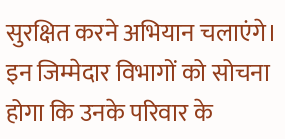सुरक्षित करने अभियान चलाएंगे। इन जिम्मेदार विभागों को सोचना होगा कि उनके परिवार के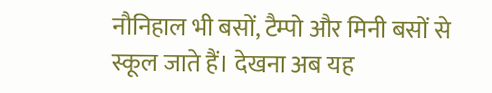नौनिहाल भी बसों, टैम्पो और मिनी बसों से स्कूल जाते हैं। देखना अब यह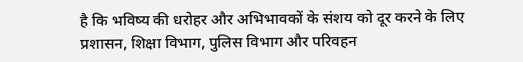है कि भविष्य की धरोहर और अभिभावकों के संशय को दूर करने के लिए प्रशासन, शिक्षा विभाग, पुलिस विभाग और परिवहन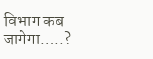विभाग कब जागेगा…..?